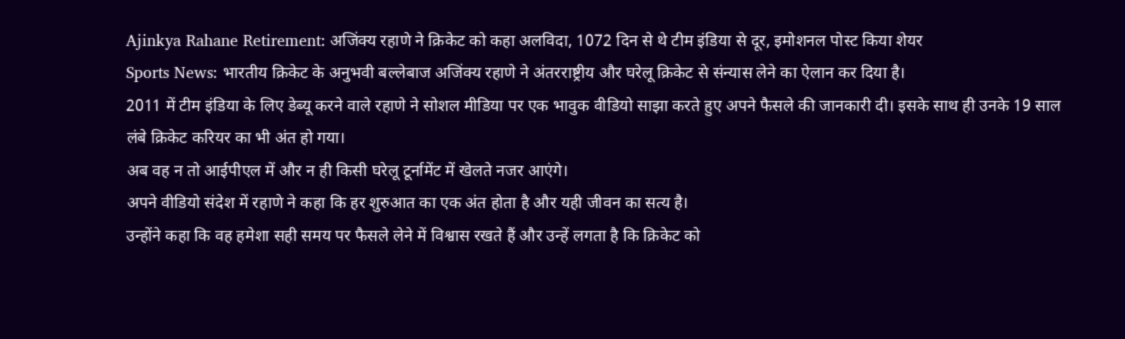Ajinkya Rahane Retirement: अजिंक्य रहाणे ने क्रिकेट को कहा अलविदा, 1072 दिन से थे टीम इंडिया से दूर, इमोशनल पोस्ट किया शेयर
Sports News: भारतीय क्रिकेट के अनुभवी बल्लेबाज अजिंक्य रहाणे ने अंतरराष्ट्रीय और घरेलू क्रिकेट से संन्यास लेने का ऐलान कर दिया है।
2011 में टीम इंडिया के लिए डेब्यू करने वाले रहाणे ने सोशल मीडिया पर एक भावुक वीडियो साझा करते हुए अपने फैसले की जानकारी दी। इसके साथ ही उनके 19 साल लंबे क्रिकेट करियर का भी अंत हो गया।
अब वह न तो आईपीएल में और न ही किसी घरेलू टूर्नामेंट में खेलते नजर आएंगे।
अपने वीडियो संदेश में रहाणे ने कहा कि हर शुरुआत का एक अंत होता है और यही जीवन का सत्य है।
उन्होंने कहा कि वह हमेशा सही समय पर फैसले लेने में विश्वास रखते हैं और उन्हें लगता है कि क्रिकेट को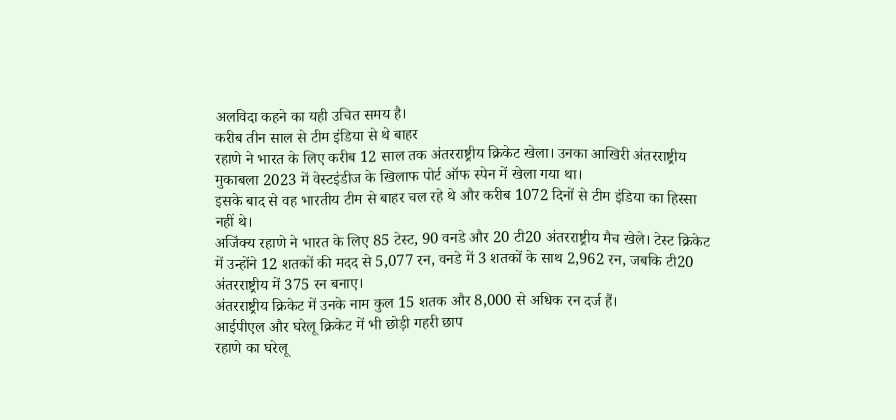अलविदा कहने का यही उचित समय है।
करीब तीन साल से टीम इंडिया से थे बाहर
रहाणे ने भारत के लिए करीब 12 साल तक अंतरराष्ट्रीय क्रिकेट खेला। उनका आखिरी अंतरराष्ट्रीय मुकाबला 2023 में वेस्टइंडीज के खिलाफ पोर्ट ऑफ स्पेन में खेला गया था।
इसके बाद से वह भारतीय टीम से बाहर चल रहे थे और करीब 1072 दिनों से टीम इंडिया का हिस्सा नहीं थे।
अजिंक्य रहाणे ने भारत के लिए 85 टेस्ट, 90 वनडे और 20 टी20 अंतरराष्ट्रीय मैच खेले। टेस्ट क्रिकेट में उन्होंने 12 शतकों की मदद से 5,077 रन, वनडे में 3 शतकों के साथ 2,962 रन, जबकि टी20 अंतरराष्ट्रीय में 375 रन बनाए।
अंतरराष्ट्रीय क्रिकेट में उनके नाम कुल 15 शतक और 8,000 से अधिक रन दर्ज हैं।
आईपीएल और घरेलू क्रिकेट में भी छोड़ी गहरी छाप
रहाणे का घरेलू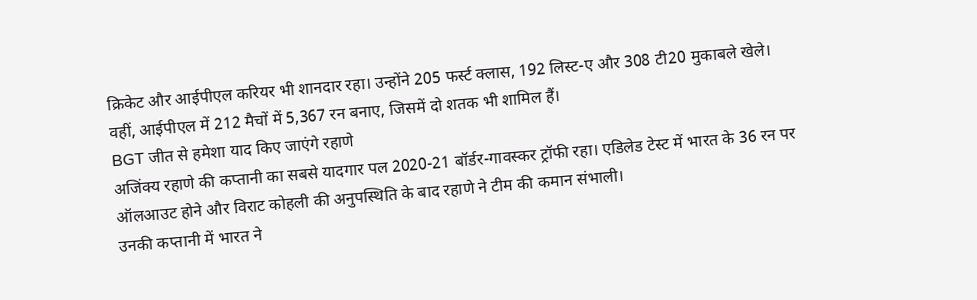क्रिकेट और आईपीएल करियर भी शानदार रहा। उन्होंने 205 फर्स्ट क्लास, 192 लिस्ट-ए और 308 टी20 मुकाबले खेले।
वहीं, आईपीएल में 212 मैचों में 5,367 रन बनाए, जिसमें दो शतक भी शामिल हैं।
BGT जीत से हमेशा याद किए जाएंगे रहाणे
अजिंक्य रहाणे की कप्तानी का सबसे यादगार पल 2020-21 बॉर्डर-गावस्कर ट्रॉफी रहा। एडिलेड टेस्ट में भारत के 36 रन पर ऑलआउट होने और विराट कोहली की अनुपस्थिति के बाद रहाणे ने टीम की कमान संभाली।
उनकी कप्तानी में भारत ने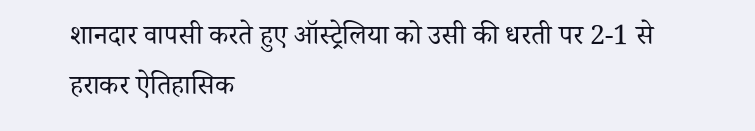शानदार वापसी करते हुए ऑस्ट्रेलिया को उसी की धरती पर 2-1 से हराकर ऐतिहासिक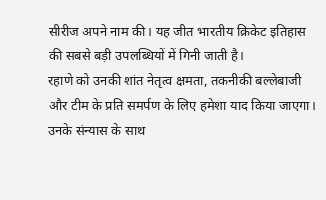सीरीज अपने नाम की। यह जीत भारतीय क्रिकेट इतिहास की सबसे बड़ी उपलब्धियों में गिनी जाती है।
रहाणे को उनकी शांत नेतृत्व क्षमता, तकनीकी बल्लेबाजी और टीम के प्रति समर्पण के लिए हमेशा याद किया जाएगा। उनके संन्यास के साथ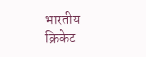भारतीय क्रिकेट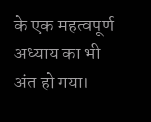के एक महत्वपूर्ण अध्याय का भी अंत हो गया।